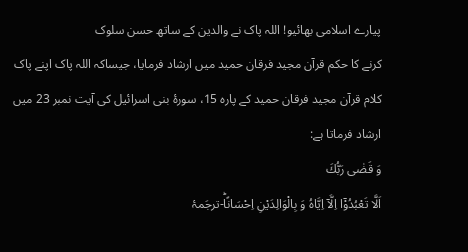پیارے اسلامی بھائیو! اللہ پاک نے والدین کے ساتھ حسن سلوک
کرنے کا حکم قرآن مجید فرقان حمید میں ارشاد فرمایا، جیساکہ اللہ پاک اپنے پاک
کلام قرآن مجید فرقان حمید کے پارہ 15، سورۂ بنی اسرائیل کی آیت نمبر 23 میں
ارشاد فرماتا ہے:
وَ قَضٰى رَبُّكَ
اَلَّا تَعْبُدُوْۤا اِلَّاۤ اِیَّاهُ وَ بِالْوَالِدَیْنِ اِحْسَانًاؕ-ترجَمۂ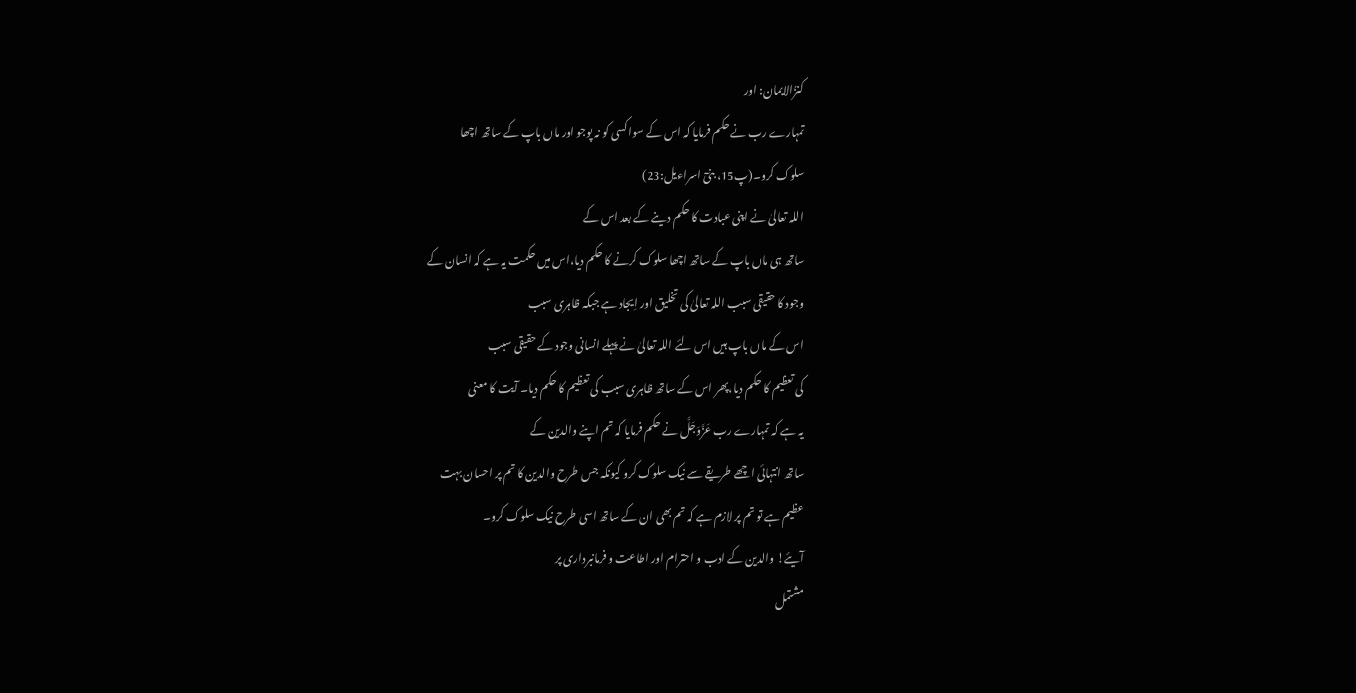کنزُالایمان: اور
تمہارے رب نے حکم فرمایا کہ اس کے سوا کسی کو نہ پوجو اور ماں باپ کے ساتھ اچھا
سلوک کرو۔(پ15، بنیٓ اسراءیل:23)
اللہ تعالیٰ نے اپنی عبادت کا حکم دینے کے بعد اس کے
ساتھ ہی ماں باپ کے ساتھ اچھا سلوک کرنے کا حکم دیا،اس میں حکمت یہ ہے کہ انسان کے
وجود کا حقیقی سبب اللہ تعالیٰ کی تخلیق اور اِیجاد ہے جبکہ ظاہری سبب
اس کے ماں باپ ہیں اس لئے اللہ تعالیٰ نے پہلے انسانی وجود کے حقیقی سبب
کی تعظیم کا حکم دیا،پھر اس کے ساتھ ظاہری سبب کی تعظیم کا حکم دیا۔ آیت کا معنی
یہ ہے کہ تمہارے رب عَزَّوَجَلَّ نے حکم فرمایا کہ تم اپنے والدین کے
ساتھ انتہائی اچھے طریقے سے نیک سلوک کرو کیونکہ جس طرح والدین کا تم پر احسان بہت
عظیم ہے تو تم پر لازم ہے کہ تم بھی ان کے ساتھ اسی طرح نیک سلوک کرو۔
آیئے! والدین کے ادب و احترام اور اطاعت و فرمانبرداری پر
مشتمل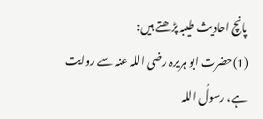پانچ احادیث طیبہ پڑھتے ہیں:
(1)حضرت ابو ہریرہ رضی اللہ عنہ سے روایت
ہے، رسولُ اللہ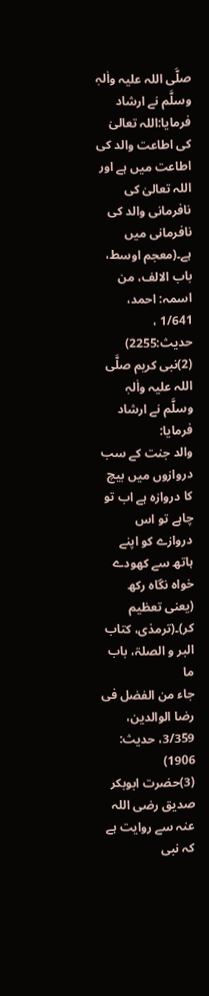صلَّی اللہ علیہ واٰلہٖ وسلَّم نے ارشاد فرمایا:اللہ تعالیٰ
کی اطاعت والد کی اطاعت میں ہے اور اللہ تعالیٰ کی نافرمانی والد کی
نافرمانی میں ہے۔(معجم اوسط، باب الالف، من اسمہ: احمد، 1/641 ، حدیث:2255)
(2)نبی کریم صلَّی اللہ علیہ واٰلہٖ وسلَّم نے ارشاد فرمایا:
والد جنت کے سب دروازوں میں بیچ کا دروازہ ہے اب تو چاہے تو اس دروازے کو اپنے
ہاتھ سے کھودے خواہ نگاہ رکھ (یعنی تعظیم کر)۔(ترمذی، کتاب البر و الصلۃ، باب ما
جاء من الفضل فی رضا الوالدین، 3/359، حدیث: 1906)
(3)حضرت ابوبکر صدیق رضی اللہ عنہ سے روایت ہے کہ نبی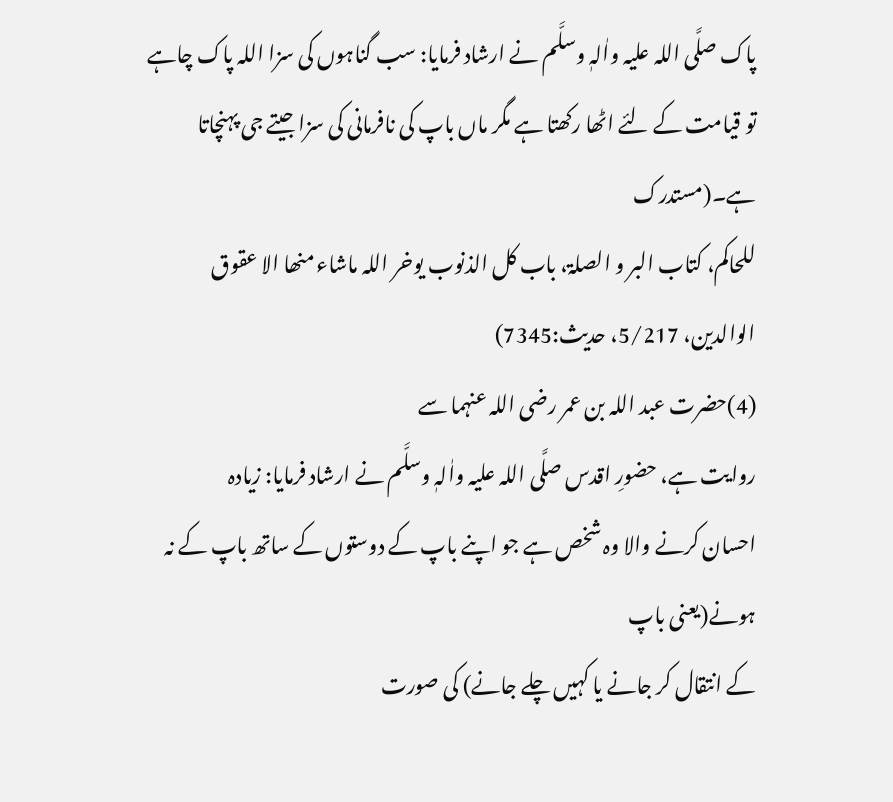پاک صلَّی اللہ علیہ واٰلہٖ وسلَّم نے ارشاد فرمایا: سب گناہوں کی سزا اللہ پاک چاہے
تو قیامت کے لئے اٹھا رکھتا ہے مگر ماں باپ کی نافرمانی کی سزا جیتے جی پہنچاتا ہے۔(مستدرک
للحاکم، کتاب البر و الصلۃ، باب کل الذنوب يوخر اللہ ماشاء منھا الا عقوق
الوالدین، 5/217، حدیث:7345)
(4)حضرت عبد اللہ بن عمر رضی اللہ عنہما سے
روایت ہے، حضورِ اقدس صلَّی اللہ علیہ واٰلہٖ وسلَّم نے ارشاد فرمایا: زیادہ
احسان کرنے والا وہ شخص ہے جو اپنے باپ کے دوستوں کے ساتھ باپ کے نہ ہونے(یعنی باپ
کے انتقال کر جانے یا کہیں چلے جانے) کی صورت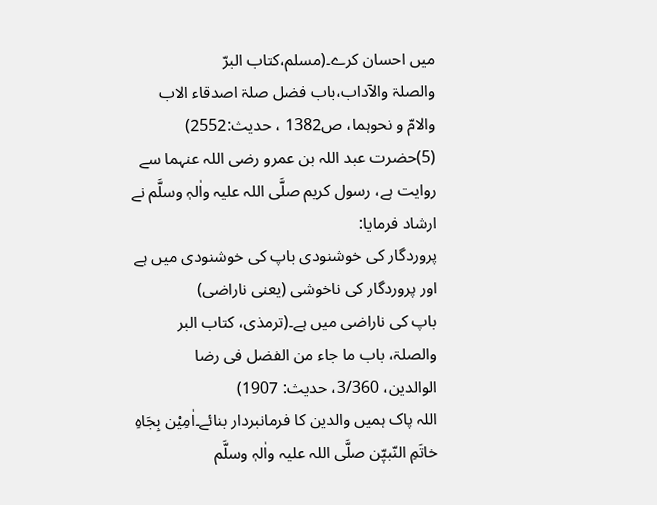میں احسان کرے۔(مسلم،کتاب البرّ
والصلۃ والآداب،باب فضل صلۃ اصدقاء الاب والامّ و نحوہما، ص1382 ، حدیث:2552)
(5)حضرت عبد اللہ بن عمرو رضی اللہ عنہما سے
روایت ہے، رسول کریم صلَّی اللہ علیہ واٰلہٖ وسلَّم نے ارشاد فرمایا:
پروردگار کی خوشنودی باپ کی خوشنودی میں ہے اور پروردگار کی ناخوشی (یعنی ناراضی)
باپ کی ناراضی میں ہے۔(ترمذی، کتاب البر والصلۃ، باب ما جاء من الفضل فی رضا
الوالدین، 3/360، حدیث: 1907)
اللہ پاک ہمیں والدین کا فرمانبردار بنائے۔اٰمِیْن بِجَاہِ
خاتَمِ النّبیّٖن صلَّی اللہ علیہ واٰلہٖ وسلَّم